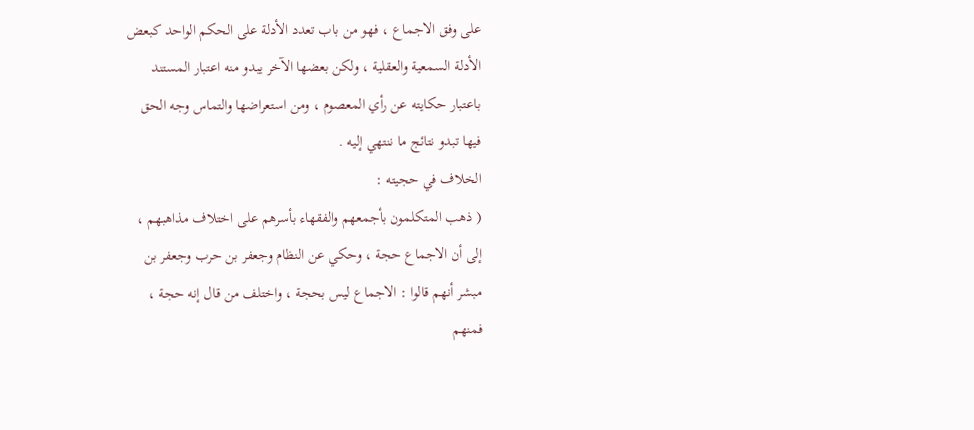على وفق الاجماع ، فهو من باب تعدد الأدلة على الحكم الواحد كبعض
الأدلة السمعية والعقلية ، ولكن بعضها الآخر يبدو منه اعتبار المستند
باعتبار حكايته عن رأي المعصوم ، ومن استعراضها والتماس وجه الحق
فيها تبدو نتائج ما ننتهي إليه .
الخلاف في حجيته :
( ذهب المتكلمون بأجمعهم والفقهاء بأسرهم على اختلاف مذاهبهم ،
إلى أن الاجماع حجة ، وحكي عن النظام وجعفر بن حرب وجعفر بن
مبشر أنهم قالوا : الاجماع ليس بحجة ، واختلف من قال إنه حجة ،
فمنهم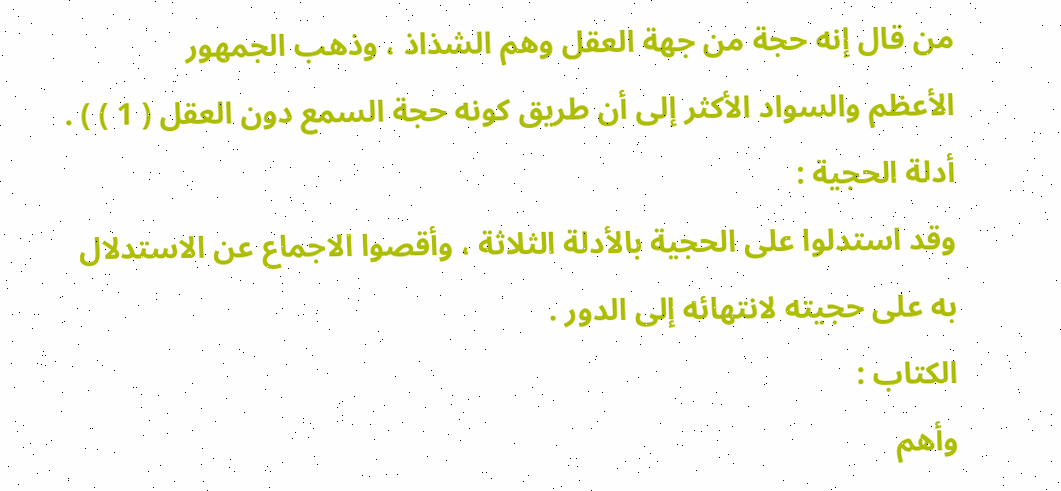من قال إنه حجة من جهة العقل وهم الشذاذ ، وذهب الجمهور
الأعظم والسواد الأكثر إلى أن طريق كونه حجة السمع دون العقل ( 1 ) ) .
أدلة الحجية :
وقد استدلوا على الحجية بالأدلة الثلاثة ، وأقصوا الاجماع عن الاستدلال
به على حجيته لانتهائه إلى الدور .
الكتاب :
وأهم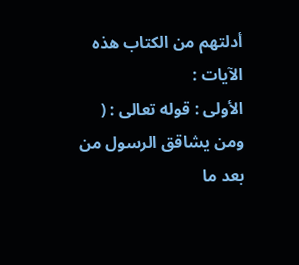أدلتهم من الكتاب هذه الآيات :
الأولى : قوله تعالى : ( ومن يشاقق الرسول من بعد ما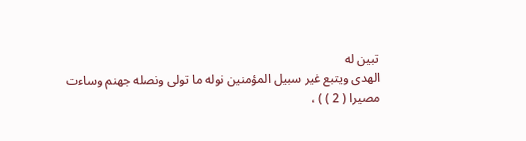تبين له
الهدى ويتبع غير سبيل المؤمنين نوله ما تولى ونصله جهنم وساءت
مصيرا ( 2 ) ) ،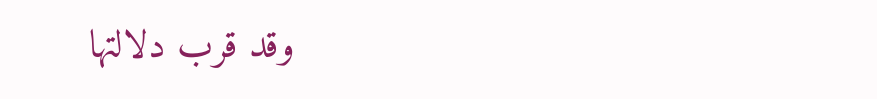وقد قرب دلالتها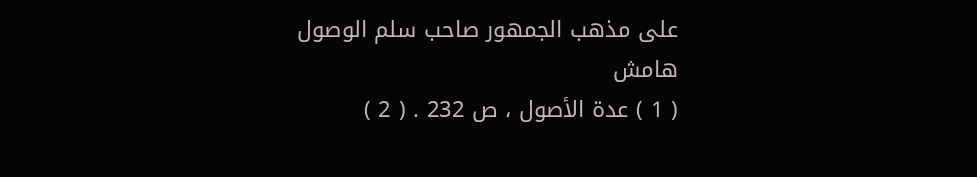على مذهب الجمهور صاحب سلم الوصول
هامش
( 1 ) عدة الأصول ، ص 232 . ( 2 )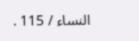النساء / 115 .